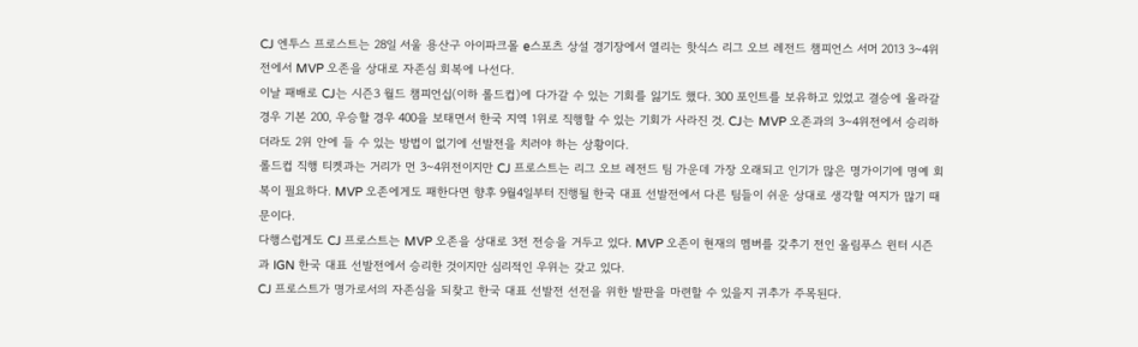CJ 엔투스 프로스트는 28일 서울 용산구 아이파크몰 e스포츠 상설 경기장에서 열리는 핫식스 리그 오브 레전드 챔피언스 서머 2013 3~4위전에서 MVP 오존을 상대로 자존심 회복에 나선다.
이날 패배로 CJ는 시즌3 월드 챔피언십(이하 롤드컵)에 다가갈 수 있는 기회를 잃기도 했다. 300 포인트를 보유하고 있었고 결승에 올라갈 경우 기본 200, 우승할 경우 400을 보태면서 한국 지역 1위로 직행할 수 있는 기회가 사라진 것. CJ는 MVP 오존과의 3~4위전에서 승리하더라도 2위 안에 들 수 있는 방법이 없기에 선발전을 치러야 하는 상황이다.
롤드컵 직행 티켓과는 거리가 먼 3~4위전이지만 CJ 프로스트는 리그 오브 레전드 팀 가운데 가장 오래되고 인기가 많은 명가이기에 명예 회복이 필요하다. MVP 오존에게도 패한다면 향후 9월4일부터 진행될 한국 대표 선발전에서 다른 팀들이 쉬운 상대로 생각할 여지가 많기 때문이다.
다행스럽게도 CJ 프로스트는 MVP 오존을 상대로 3전 전승을 거두고 있다. MVP 오존이 현재의 멤버를 갖추기 전인 올림푸스 윈터 시즌과 IGN 한국 대표 선발전에서 승리한 것이지만 심리적인 우위는 갖고 있다.
CJ 프로스트가 명가로서의 자존심을 되찾고 한국 대표 선발전 선전을 위한 발판을 마련할 수 있을지 귀추가 주목된다.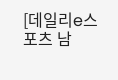[데일리e스포츠 남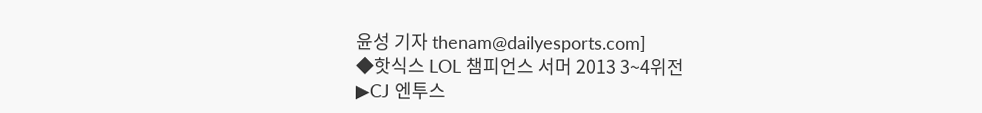윤성 기자 thenam@dailyesports.com]
◆핫식스 LOL 챔피언스 서머 2013 3~4위전
▶CJ 엔투스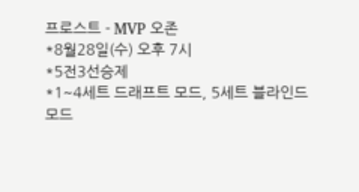프로스트 - MVP 오존
*8월28일(수) 오후 7시
*5전3선승제
*1~4세트 드래프트 모드, 5세트 블라인드 모드